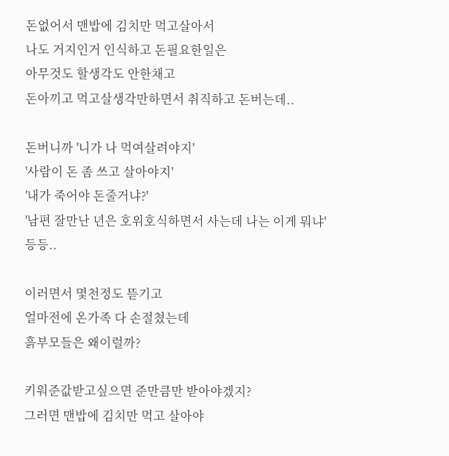돈없어서 맨밥에 김치만 먹고살아서
나도 거지인거 인식하고 돈필요한일은
아무것도 할생각도 안한채고
돈아끼고 먹고살생각만하면서 취직하고 돈버는데..

돈버니까 '니가 나 먹여살려야지'
'사람이 돈 좀 쓰고 살아야지'
'내가 죽어야 돈줄거냐?'
'남편 잘만난 년은 호위호식하면서 사는데 나는 이게 뭐냐'
등등..

이러면서 몇천정도 뜯기고
얼마전에 온가족 다 손절쳤는데
흙부모들은 왜이럴까?

키워준값받고싶으면 준만큼만 받아야겠지?
그러면 맨밥에 김치만 먹고 살아야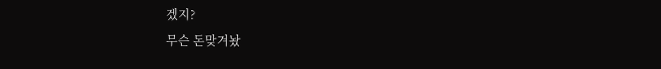겠지?
무슨 돈맞겨놨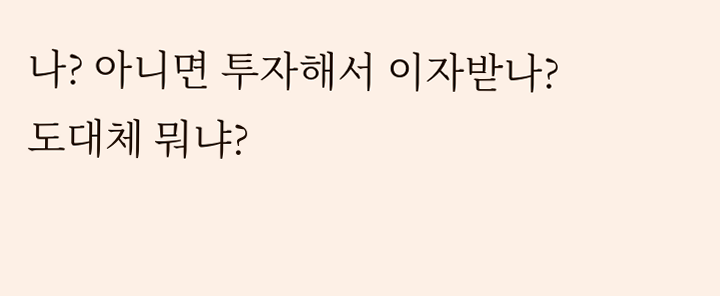나? 아니면 투자해서 이자받나?
도대체 뭐냐?